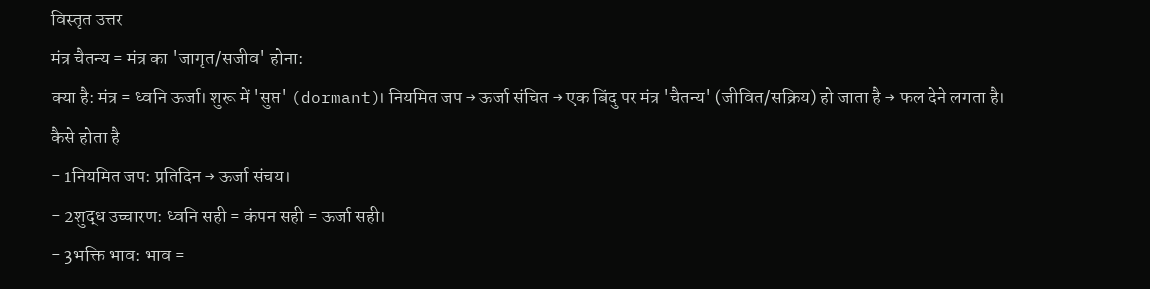विस्तृत उत्तर
मंत्र चैतन्य = मंत्र का 'जागृत/सजीव' होना:
क्या है: मंत्र = ध्वनि ऊर्जा। शुरू में 'सुप्त' (dormant)। नियमित जप → ऊर्जा संचित → एक बिंदु पर मंत्र 'चैतन्य' (जीवित/सक्रिय) हो जाता है → फल देने लगता है।
कैसे होता है
- 1नियमित जप: प्रतिदिन → ऊर्जा संचय।
- 2शुद्ध उच्चारण: ध्वनि सही = कंपन सही = ऊर्जा सही।
- 3भक्ति भाव: भाव =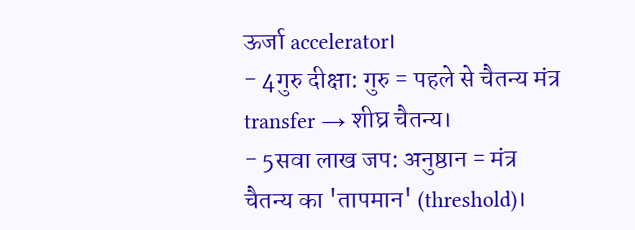ऊर्जा accelerator।
- 4गुरु दीक्षा: गुरु = पहले से चैतन्य मंत्र transfer → शीघ्र चैतन्य।
- 5सवा लाख जप: अनुष्ठान = मंत्र चैतन्य का 'तापमान' (threshold)।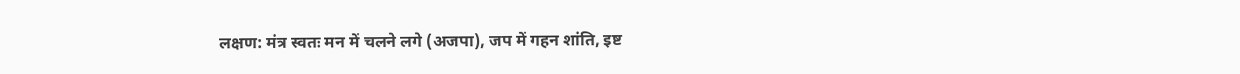लक्षण: मंत्र स्वतः मन में चलने लगे (अजपा), जप में गहन शांति, इष्ट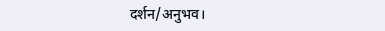दर्शन/अनुभव।